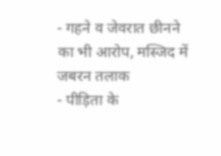- गहने व जेवरात छीनने का भी आरोप, मस्जिद में जबरन तलाक
- पीड़िता के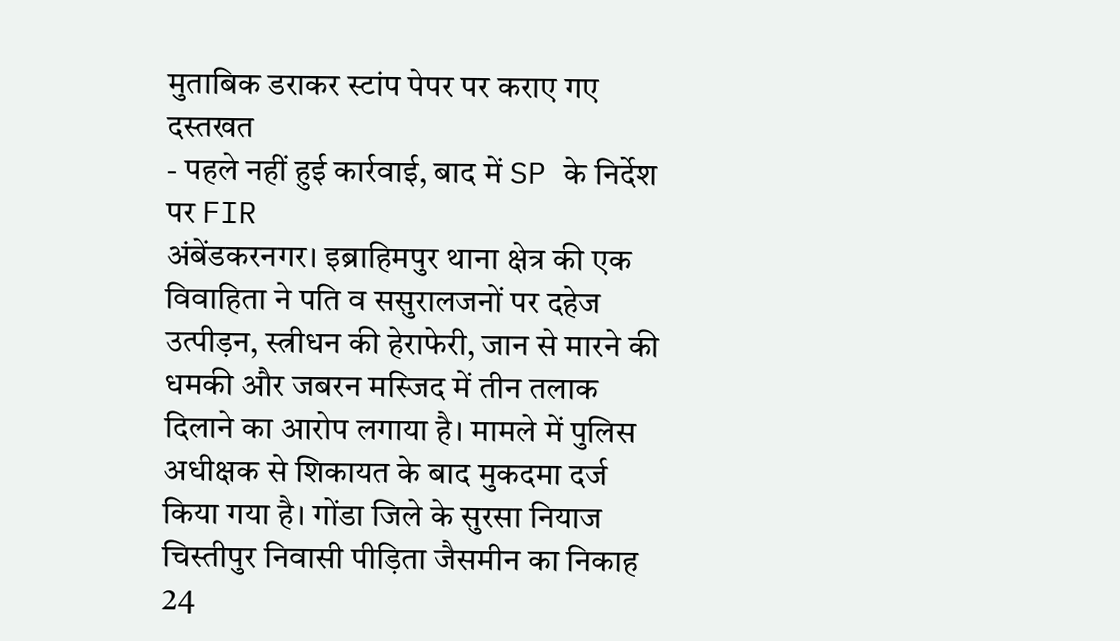मुताबिक डराकर स्टांप पेपर पर कराए गए दस्तखत
- पहले नहीं हुई कार्रवाई, बाद में SP के निर्देश पर FIR
अंबेंडकरनगर। इब्राहिमपुर थाना क्षेत्र की एक विवाहिता ने पति व ससुरालजनों पर दहेज उत्पीड़न, स्त्रीधन की हेराफेरी, जान से मारने की धमकी और जबरन मस्जिद में तीन तलाक दिलाने का आरोप लगाया है। मामले में पुलिस अधीक्षक से शिकायत के बाद मुकदमा दर्ज किया गया है। गोंडा जिले के सुरसा नियाज चिस्तीपुर निवासी पीड़िता जैसमीन का निकाह 24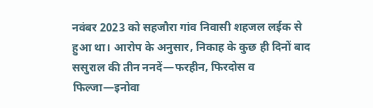नवंबर 2023 को सहजौरा गांव निवासी शहजल लईक से हुआ था। आरोप के अनुसार, निकाह के कुछ ही दिनों बाद ससुराल की तीन ननदें—फरहीन, फिरदोस व फिल्जा—इनोवा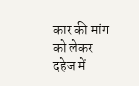कार की मांग को लेकर दहेज में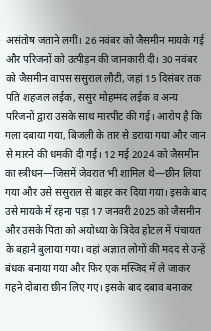असंतोष जताने लगीं। 26 नवंबर को जैसमीन मायके गई और परिजनों को उत्पीड़न की जानकारी दी। 30 नवंबर को जैसमीन वापस ससुराल लौटी, जहां 15 दिसंबर तक पति शहजल लईक, ससुर मोहम्मद लईक व अन्य परिजनों द्वारा उसके साथ मारपीट की गई। आरोप है कि गला दबाया गया, बिजली के तार से डराया गया और जान से मारने की धमकी दी गई। 12 मई 2024 को जैसमीन का स्त्रीधन—जिसमें जेवरात भी शामिल थे—छीन लिया गया और उसे ससुराल से बाहर कर दिया गया। इसके बाद उसे मायके में रहना पड़ा 17 जनवरी 2025 को जैसमीन और उसके पिता को अयोध्या के त्रिदेव होटल में पंचायत के बहाने बुलाया गया। वहां अज्ञात लोगों की मदद से उन्हें बंधक बनाया गया और फिर एक मस्जिद में ले जाकर गहने दोबारा छीन लिए गए। इसके बाद दबाव बनाकर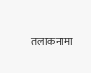तलाकनामा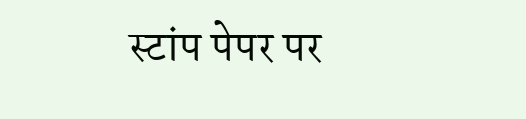स्टांप पेपर पर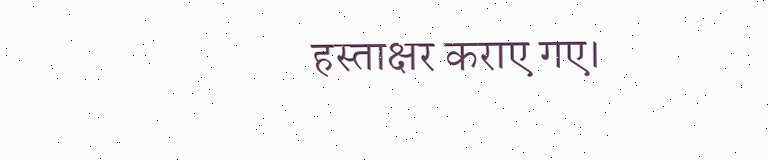हस्ताक्षर कराए गए।